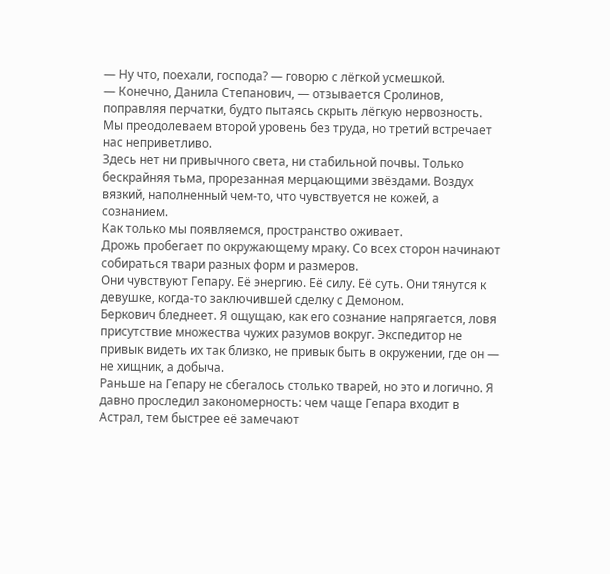— Ну что, поехали, господа? — говорю с лёгкой усмешкой.
— Конечно, Данила Степанович, — отзывается Сролинов, поправляя перчатки, будто пытаясь скрыть лёгкую нервозность.
Мы преодолеваем второй уровень без труда, но третий встречает нас неприветливо.
Здесь нет ни привычного света, ни стабильной почвы. Только бескрайняя тьма, прорезанная мерцающими звёздами. Воздух вязкий, наполненный чем-то, что чувствуется не кожей, а сознанием.
Как только мы появляемся, пространство оживает.
Дрожь пробегает по окружающему мраку. Со всех сторон начинают собираться твари разных форм и размеров.
Они чувствуют Гепару. Её энергию. Её силу. Её суть. Они тянутся к девушке, когда-то заключившей сделку с Демоном.
Беркович бледнеет. Я ощущаю, как его сознание напрягается, ловя присутствие множества чужих разумов вокруг. Экспедитор не привык видеть их так близко, не привык быть в окружении, где он — не хищник, а добыча.
Раньше на Гепару не сбегалось столько тварей, но это и логично. Я давно проследил закономерность: чем чаще Гепара входит в Астрал, тем быстрее её замечают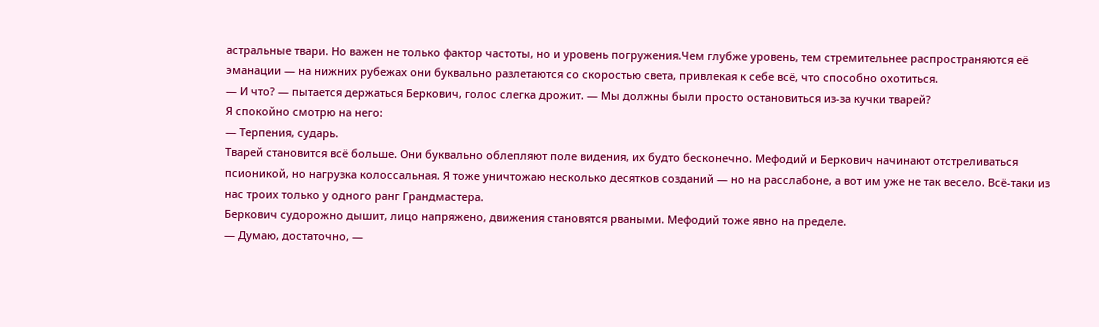астральные твари. Но важен не только фактор частоты, но и уровень погружения.Чем глубже уровень, тем стремительнее распространяются её эманации — на нижних рубежах они буквально разлетаются со скоростью света, привлекая к себе всё, что способно охотиться.
— И что? — пытается держаться Беркович, голос слегка дрожит. — Мы должны были просто остановиться из-за кучки тварей?
Я спокойно смотрю на него:
— Терпения, сударь.
Тварей становится всё больше. Они буквально облепляют поле видения, их будто бесконечно. Мефодий и Беркович начинают отстреливаться псионикой, но нагрузка колоссальная. Я тоже уничтожаю несколько десятков созданий — но на расслабоне, а вот им уже не так весело. Всё-таки из нас троих только у одного ранг Грандмастера.
Беркович судорожно дышит, лицо напряжено, движения становятся рваными. Мефодий тоже явно на пределе.
— Думаю, достаточно, —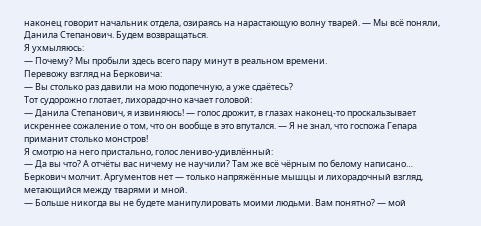наконец говорит начальник отдела, озираясь на нарастающую волну тварей. — Мы всё поняли, Данила Степанович. Будем возвращаться.
Я ухмыляюсь:
— Почему? Мы пробыли здесь всего пару минут в реальном времени.
Перевожу взгляд на Берковича:
— Вы столько раз давили на мою подопечную, а уже сдаётесь?
Тот судорожно глотает, лихорадочно качает головой:
— Данила Степанович, я извиняюсь! — голос дрожит, в глазах наконец-то проскальзывает искреннее сожаление о том, что он вообще в это впутался. — Я не знал, что госпожа Гепара приманит столько монстров!
Я смотрю на него пристально, голос лениво-удивлённый:
— Да вы что? А отчёты вас ничему не научили? Там же всё чёрным по белому написано…
Беркович молчит. Аргументов нет — только напряжённые мышцы и лихорадочный взгляд, метающийся между тварями и мной.
— Больше никогда вы не будете манипулировать моими людьми. Вам понятно? — мой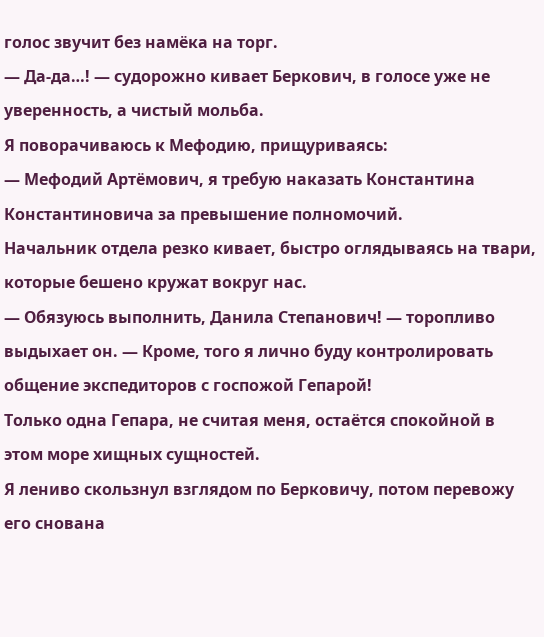голос звучит без намёка на торг.
— Да-да…! — судорожно кивает Беркович, в голосе уже не уверенность, а чистый мольба.
Я поворачиваюсь к Мефодию, прищуриваясь:
— Мефодий Артёмович, я требую наказать Константина Константиновича за превышение полномочий.
Начальник отдела резко кивает, быстро оглядываясь на твари, которые бешено кружат вокруг нас.
— Обязуюсь выполнить, Данила Степанович! — торопливо выдыхает он. — Кроме, того я лично буду контролировать общение экспедиторов с госпожой Гепарой!
Только одна Гепара, не считая меня, остаётся спокойной в этом море хищных сущностей.
Я лениво скользнул взглядом по Берковичу, потом перевожу его снована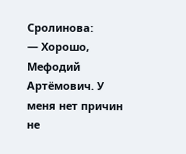Сролинова:
— Хорошо, Мефодий Артёмович. У меня нет причин не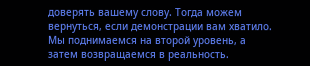доверять вашему слову. Тогда можем вернуться, если демонстрации вам хватило.
Мы поднимаемся на второй уровень, а затем возвращаемся в реальность.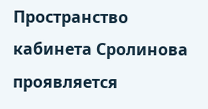Пространство кабинета Сролинова проявляется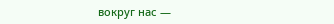вокруг нас —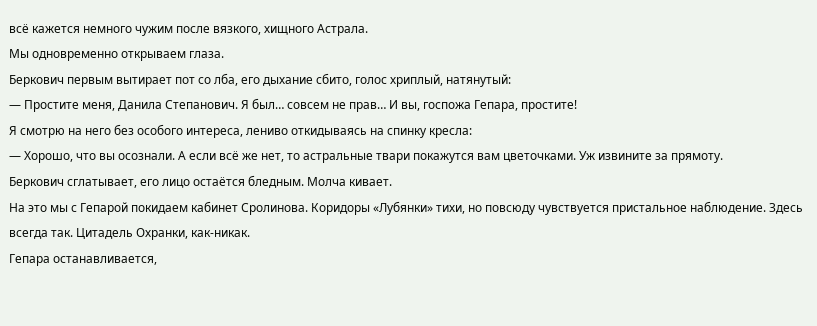всё кажется немного чужим после вязкого, хищного Астрала.
Мы одновременно открываем глаза.
Беркович первым вытирает пот со лба, его дыхание сбито, голос хриплый, натянутый:
— Простите меня, Данила Степанович. Я был… совсем не прав… И вы, госпожа Гепара, простите!
Я смотрю на него без особого интереса, лениво откидываясь на спинку кресла:
— Хорошо, что вы осознали. А если всё же нет, то астральные твари покажутся вам цветочками. Уж извините за прямоту.
Беркович сглатывает, его лицо остаётся бледным. Молча кивает.
На это мы с Гепарой покидаем кабинет Сролинова. Коридоры «Лубянки» тихи, но повсюду чувствуется пристальное наблюдение. Здесь всегда так. Цитадель Охранки, как-никак.
Гепара останавливается,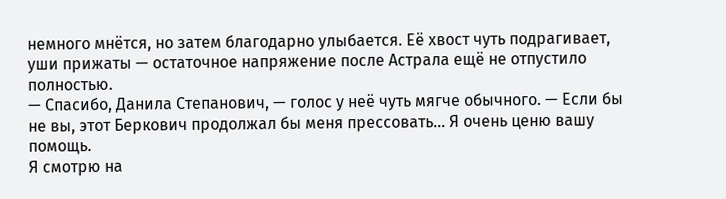немного мнётся, но затем благодарно улыбается. Её хвост чуть подрагивает, уши прижаты — остаточное напряжение после Астрала ещё не отпустило полностью.
— Спасибо, Данила Степанович, — голос у неё чуть мягче обычного. — Если бы не вы, этот Беркович продолжал бы меня прессовать… Я очень ценю вашу помощь.
Я смотрю на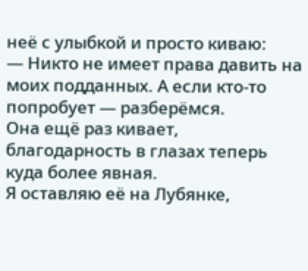неё с улыбкой и просто киваю:
— Никто не имеет права давить на моих подданных. А если кто-то попробует — разберёмся.
Она ещё раз кивает, благодарность в глазах теперь куда более явная.
Я оставляю её на Лубянке,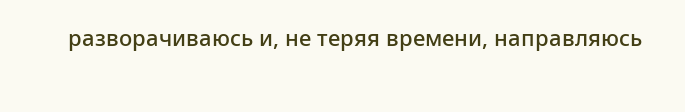разворачиваюсь и, не теряя времени, направляюсь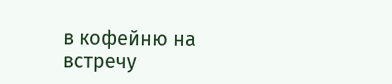в кофейню на встречу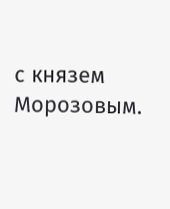с князем Морозовым.